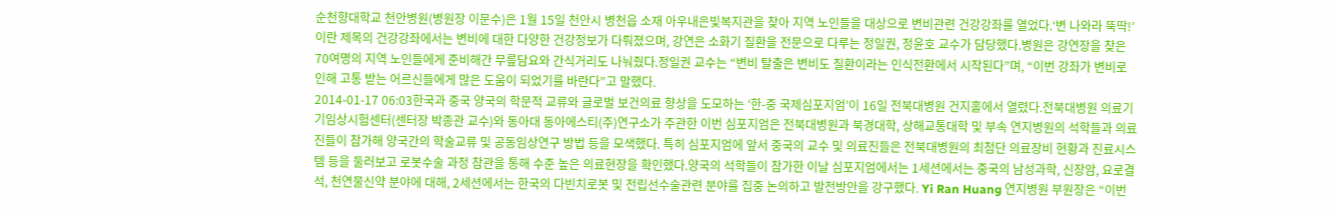순천향대학교 천안병원(병원장 이문수)은 1월 15일 천안시 병천읍 소재 아우내은빛복지관을 찾아 지역 노인들을 대상으로 변비관련 건강강좌를 열었다.‘변 나와라 뚝딱!’이란 제목의 건강강좌에서는 변비에 대한 다양한 건강정보가 다뤄졌으며, 강연은 소화기 질환을 전문으로 다루는 정일권, 정윤호 교수가 담당했다.병원은 강연장을 찾은 70여명의 지역 노인들에게 준비해간 무릎담요와 간식거리도 나눠줬다.정일권 교수는 “변비 탈출은 변비도 질환이라는 인식전환에서 시작된다”며, “이번 강좌가 변비로 인해 고통 받는 어르신들에게 많은 도움이 되었기를 바란다”고 말했다.
2014-01-17 06:03한국과 중국 양국의 학문적 교류와 글로벌 보건의료 향상을 도모하는 ‘한-중 국제심포지엄’이 16일 전북대병원 건지홀에서 열렸다.전북대병원 의료기기임상시험센터(센터장 박종관 교수)와 동아대 동아에스티(주)연구소가 주관한 이번 심포지엄은 전북대병원과 북경대학, 상해교통대학 및 부속 연지병원의 석학들과 의료진들이 참가해 양국간의 학술교류 및 공동임상연구 방법 등을 모색했다. 특히 심포지엄에 앞서 중국의 교수 및 의료진들은 전북대병원의 최첨단 의료장비 현황과 진료시스템 등을 둘러보고 로봇수술 과정 참관을 통해 수준 높은 의료현장을 확인했다.양국의 석학들이 참가한 이날 심포지엄에서는 1세션에서는 중국의 남성과학, 신장암, 요로결석, 천연물신약 분야에 대해, 2세션에서는 한국의 다빈치로봇 및 전립선수술관련 분야를 집중 논의하고 발전방안을 강구했다. Yi Ran Huang 연지병원 부원장은 “이번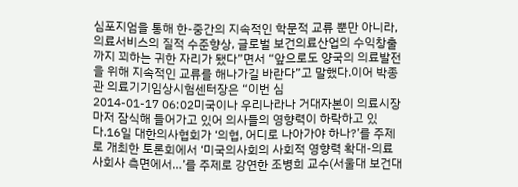심포지엄을 통해 한-중간의 지속적인 학문적 교류 뿐만 아니라, 의료서비스의 질적 수준향상, 글로벌 보건의료산업의 수익창출까지 꾀하는 귀한 자리가 됐다”면서 “앞으로도 양국의 의료발전을 위해 지속적인 교류를 해나가길 바란다”고 말했다.이어 박종관 의료기기임상시험센터장은 “이번 심
2014-01-17 06:02미국이나 우리나라나 거대자본이 의료시장마저 잠식해 들어가고 있어 의사들의 영향력이 하락하고 있다.16일 대한의사협회가 ‘의협, 어디로 나아가야 하나?’를 주제로 개최한 토론회에서 ‘미국의사회의 사회적 영향력 확대-의료사회사 측면에서…’를 주제로 강연한 조병희 교수(서울대 보건대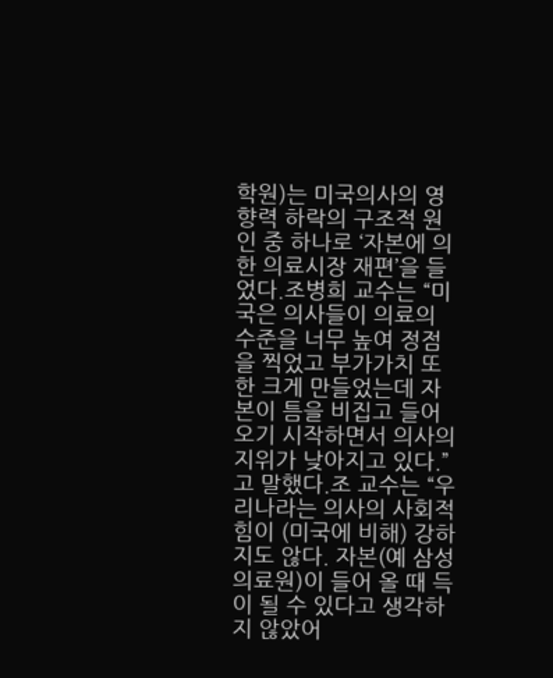학원)는 미국의사의 영향력 하락의 구조적 원인 중 하나로 ‘자본에 의한 의료시장 재편’을 들었다.조병희 교수는 “미국은 의사들이 의료의 수준을 너무 높여 정점을 찍었고 부가가치 또한 크게 만들었는데 자본이 틈을 비집고 들어오기 시작하면서 의사의 지위가 낮아지고 있다.”고 말했다.조 교수는 “우리나라는 의사의 사회적 힘이 (미국에 비해) 강하지도 않다. 자본(예 삼성의료원)이 들어 올 때 득이 될 수 있다고 생각하지 않았어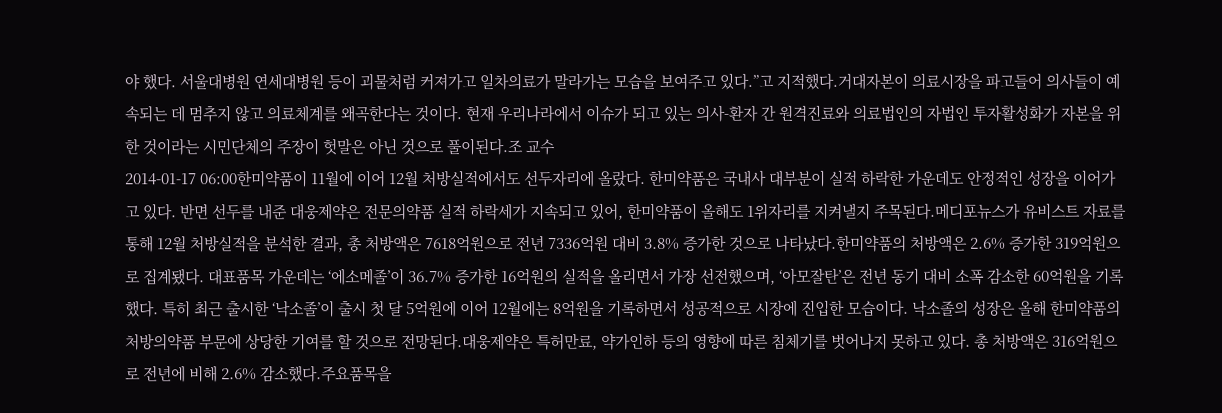야 했다. 서울대병원 연세대병원 등이 괴물처럼 커져가고 일차의료가 말라가는 모습을 보여주고 있다.”고 지적했다.거대자본이 의료시장을 파고들어 의사들이 예속되는 데 멈추지 않고 의료체계를 왜곡한다는 것이다. 현재 우리나라에서 이슈가 되고 있는 의사-환자 간 원격진료와 의료법인의 자법인 투자활성화가 자본을 위한 것이라는 시민단체의 주장이 헛말은 아닌 것으로 풀이된다.조 교수
2014-01-17 06:00한미약품이 11월에 이어 12월 처방실적에서도 선두자리에 올랐다. 한미약품은 국내사 대부분이 실적 하락한 가운데도 안정적인 성장을 이어가고 있다. 반면 선두를 내준 대웅제약은 전문의약품 실적 하락세가 지속되고 있어, 한미약품이 올해도 1위자리를 지켜낼지 주목된다.메디포뉴스가 유비스트 자료를 통해 12월 처방실적을 분석한 결과, 총 처방액은 7618억원으로 전년 7336억원 대비 3.8% 증가한 것으로 나타났다.한미약품의 처방액은 2.6% 증가한 319억원으로 집계됐다. 대표품목 가운데는 ‘에소메졸’이 36.7% 증가한 16억원의 실적을 올리면서 가장 선전했으며, ‘아모잘탄’은 전년 동기 대비 소폭 감소한 60억원을 기록했다. 특히 최근 출시한 ‘낙소졸’이 출시 첫 달 5억원에 이어 12월에는 8억원을 기록하면서 성공적으로 시장에 진입한 모습이다. 낙소졸의 성장은 올해 한미약품의 처방의약품 부문에 상당한 기여를 할 것으로 전망된다.대웅제약은 특허만료, 약가인하 등의 영향에 따른 침체기를 벗어나지 못하고 있다. 총 처방액은 316억원으로 전년에 비해 2.6% 감소했다.주요품목을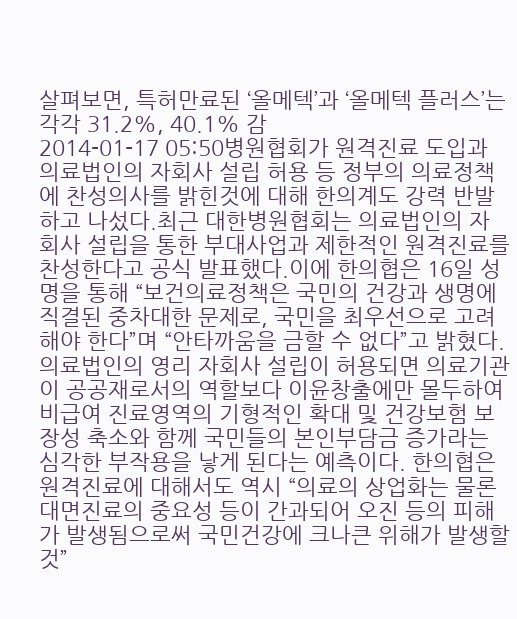살펴보면, 특허만료된 ‘올메텍’과 ‘올메텍 플러스’는 각각 31.2%, 40.1% 감
2014-01-17 05:50병원협회가 원격진료 도입과 의료법인의 자회사 설립 허용 등 정부의 의료정책에 찬성의사를 밝힌것에 대해 한의계도 강력 반발하고 나섰다.최근 대한병원협회는 의료법인의 자회사 설립을 통한 부대사업과 제한적인 원격진료를 찬성한다고 공식 발표했다.이에 한의협은 16일 성명을 통해 “보건의료정책은 국민의 건강과 생명에 직결된 중차대한 문제로, 국민을 최우선으로 고려해야 한다”며 “안타까움을 금할 수 없다”고 밝혔다.의료법인의 영리 자회사 설립이 허용되면 의료기관이 공공재로서의 역할보다 이윤창출에만 몰두하여 비급여 진료영역의 기형적인 확대 및 건강보험 보장성 축소와 함께 국민들의 본인부담금 증가라는 심각한 부작용을 낳게 된다는 예측이다. 한의협은 원격진료에 대해서도 역시 “의료의 상업화는 물론 대면진료의 중요성 등이 간과되어 오진 등의 피해가 발생됨으로써 국민건강에 크나큰 위해가 발생할 것”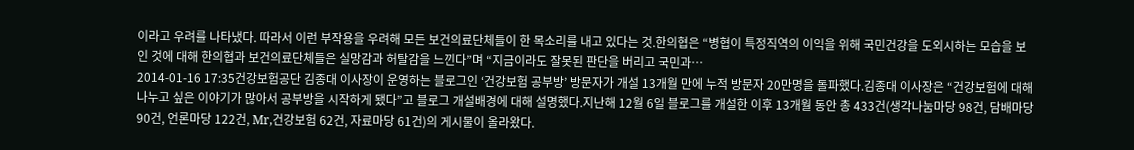이라고 우려를 나타냈다. 따라서 이런 부작용을 우려해 모든 보건의료단체들이 한 목소리를 내고 있다는 것.한의협은 “병협이 특정직역의 이익을 위해 국민건강을 도외시하는 모습을 보인 것에 대해 한의협과 보건의료단체들은 실망감과 허탈감을 느낀다”며 “지금이라도 잘못된 판단을 버리고 국민과…
2014-01-16 17:35건강보험공단 김종대 이사장이 운영하는 블로그인 ‘건강보험 공부방’ 방문자가 개설 13개월 만에 누적 방문자 20만명을 돌파했다.김종대 이사장은 “건강보험에 대해 나누고 싶은 이야기가 많아서 공부방을 시작하게 됐다”고 블로그 개설배경에 대해 설명했다.지난해 12월 6일 블로그를 개설한 이후 13개월 동안 총 433건(생각나눔마당 98건, 담배마당 90건, 언론마당 122건, Mr,건강보험 62건, 자료마당 61건)의 게시물이 올라왔다.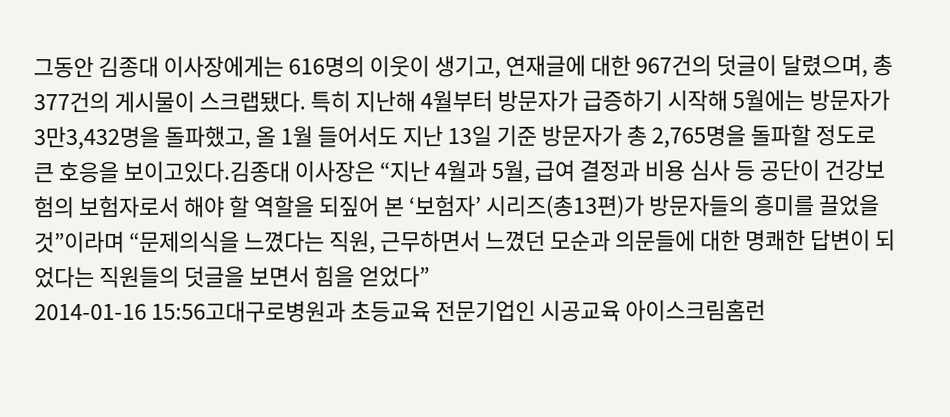그동안 김종대 이사장에게는 616명의 이웃이 생기고, 연재글에 대한 967건의 덧글이 달렸으며, 총 377건의 게시물이 스크랩됐다. 특히 지난해 4월부터 방문자가 급증하기 시작해 5월에는 방문자가 3만3,432명을 돌파했고, 올 1월 들어서도 지난 13일 기준 방문자가 총 2,765명을 돌파할 정도로 큰 호응을 보이고있다.김종대 이사장은 “지난 4월과 5월, 급여 결정과 비용 심사 등 공단이 건강보험의 보험자로서 해야 할 역할을 되짚어 본 ‘보험자’ 시리즈(총13편)가 방문자들의 흥미를 끌었을 것”이라며 “문제의식을 느꼈다는 직원, 근무하면서 느꼈던 모순과 의문들에 대한 명쾌한 답변이 되었다는 직원들의 덧글을 보면서 힘을 얻었다”
2014-01-16 15:56고대구로병원과 초등교육 전문기업인 시공교육 아이스크림홈런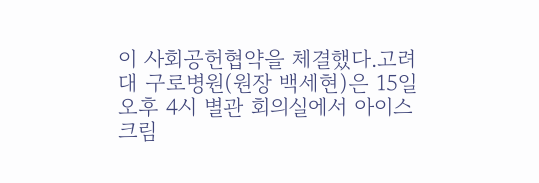이 사회공헌협약을 체결했다.고려대 구로병원(원장 백세현)은 15일 오후 4시 별관 회의실에서 아이스크림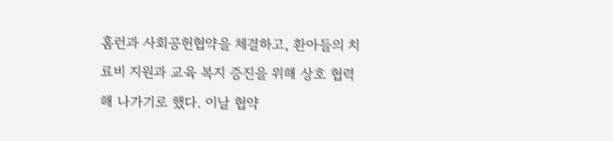홈런과 사회공헌협약을 체결하고, 환아들의 치료비 지원과 교육 복지 증진을 위해 상호 협력해 나가기로 했다. 이날 협약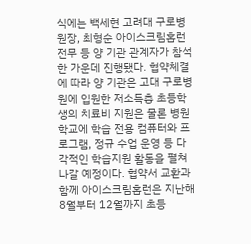식에는 백세현 고려대 구로병원장, 최형순 아이스크림홈런 전무 등 양 기관 관계자가 참석한 가운데 진행됐다. 협약체결에 따라 양 기관은 고대 구로병원에 입원한 저소득층 초등학생의 치료비 지원은 물론 병원학교에 학습 전용 컴퓨터와 프로그램, 정규 수업 운영 등 다각적인 학습지원 활동을 펼쳐나갈 예정이다. 협약서 교환과 함께 아이스크림홈런은 지난해 8월부터 12월까지 초등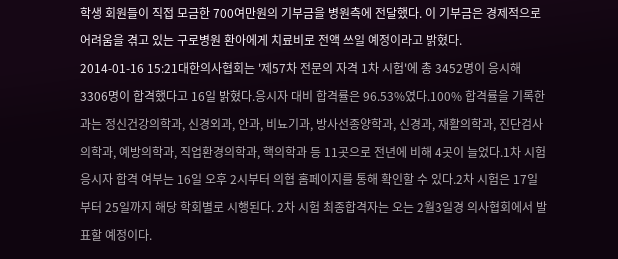학생 회원들이 직접 모금한 700여만원의 기부금을 병원측에 전달했다. 이 기부금은 경제적으로 어려움을 겪고 있는 구로병원 환아에게 치료비로 전액 쓰일 예정이라고 밝혔다.
2014-01-16 15:21대한의사협회는 '제57차 전문의 자격 1차 시험'에 총 3452명이 응시해 3306명이 합격했다고 16일 밝혔다.응시자 대비 합격률은 96.53%였다.100% 합격률을 기록한 과는 정신건강의학과, 신경외과, 안과, 비뇨기과, 방사선종양학과, 신경과, 재활의학과, 진단검사의학과, 예방의학과, 직업환경의학과, 핵의학과 등 11곳으로 전년에 비해 4곳이 늘었다.1차 시험 응시자 합격 여부는 16일 오후 2시부터 의협 홈페이지를 통해 확인할 수 있다.2차 시험은 17일부터 25일까지 해당 학회별로 시행된다. 2차 시험 최종합격자는 오는 2월3일경 의사협회에서 발표할 예정이다.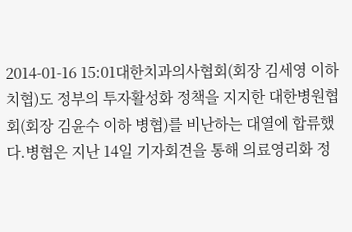2014-01-16 15:01대한치과의사협회(회장 김세영 이하 치협)도 정부의 투자활성화 정책을 지지한 대한병원협회(회장 김윤수 이하 병협)를 비난하는 대열에 합류했다.병협은 지난 14일 기자회견을 통해 의료영리화 정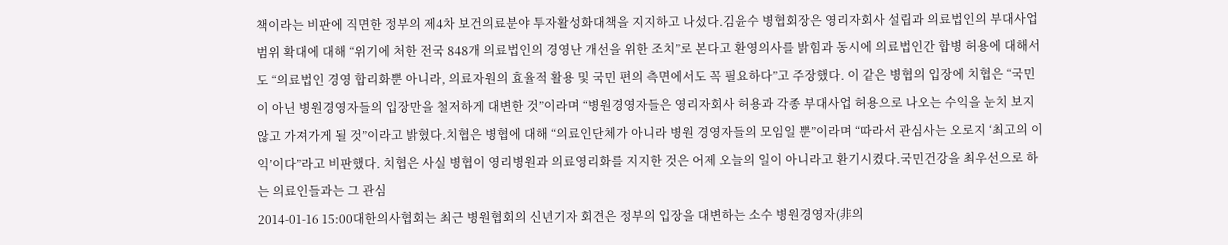책이라는 비판에 직면한 정부의 제4차 보건의료분야 투자활성화대책을 지지하고 나섰다.김윤수 병협회장은 영리자회사 설립과 의료법인의 부대사업 범위 확대에 대해 “위기에 처한 전국 848개 의료법인의 경영난 개선을 위한 조치”로 본다고 환영의사를 밝힘과 동시에 의료법인간 합병 허용에 대해서도 “의료법인 경영 합리화뿐 아니라, 의료자원의 효율적 활용 및 국민 편의 측면에서도 꼭 필요하다”고 주장했다. 이 같은 병협의 입장에 치협은 “국민이 아닌 병원경영자들의 입장만을 철저하게 대변한 것”이라며 “병원경영자들은 영리자회사 허용과 각종 부대사업 허용으로 나오는 수익을 눈치 보지 않고 가져가게 될 것”이라고 밝혔다.치협은 병협에 대해 “의료인단체가 아니라 병원 경영자들의 모임일 뿐”이라며 “따라서 관심사는 오로지 ‘최고의 이익’이다”라고 비판했다. 치협은 사실 병협이 영리병원과 의료영리화를 지지한 것은 어제 오늘의 일이 아니라고 환기시켰다.국민건강을 최우선으로 하는 의료인들과는 그 관심
2014-01-16 15:00대한의사협회는 최근 병원협회의 신년기자 회견은 정부의 입장을 대변하는 소수 병원경영자(非의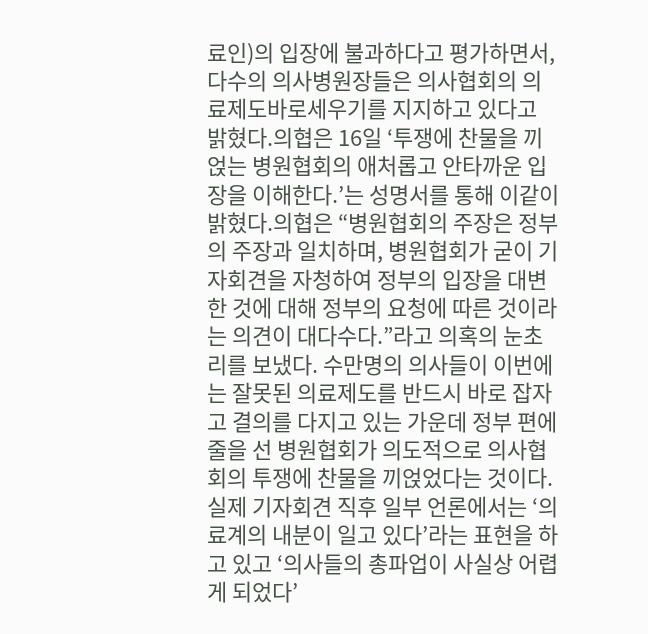료인)의 입장에 불과하다고 평가하면서, 다수의 의사병원장들은 의사협회의 의료제도바로세우기를 지지하고 있다고 밝혔다.의협은 16일 ‘투쟁에 찬물을 끼얹는 병원협회의 애처롭고 안타까운 입장을 이해한다.’는 성명서를 통해 이같이 밝혔다.의협은 “병원협회의 주장은 정부의 주장과 일치하며, 병원협회가 굳이 기자회견을 자청하여 정부의 입장을 대변한 것에 대해 정부의 요청에 따른 것이라는 의견이 대다수다.”라고 의혹의 눈초리를 보냈다. 수만명의 의사들이 이번에는 잘못된 의료제도를 반드시 바로 잡자고 결의를 다지고 있는 가운데 정부 편에 줄을 선 병원협회가 의도적으로 의사협회의 투쟁에 찬물을 끼얹었다는 것이다.실제 기자회견 직후 일부 언론에서는 ‘의료계의 내분이 일고 있다’라는 표현을 하고 있고 ‘의사들의 총파업이 사실상 어렵게 되었다’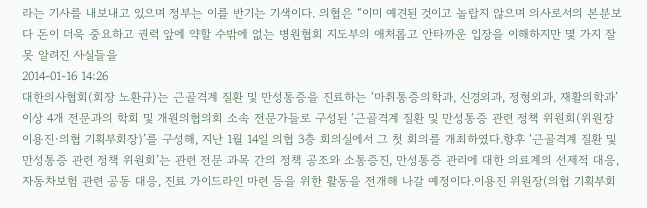라는 기사를 내보내고 있으며 정부는 이를 반기는 기색이다. 의협은 “이미 예견된 것이고 놀랍지 않으며 의사로서의 본분보다 돈이 더욱 중요하고 권력 앞에 약할 수밖에 없는 병원협회 지도부의 애처롭고 안타까운 입장을 이해하지만 몇 가지 잘못 알려진 사실들을
2014-01-16 14:26
대한의사협회(회장 노환규)는 근골격계 질환 및 만성통증을 진료하는 ‘마취통증의학과, 신경외과, 정형외과, 재활의학과’이상 4개 전문과의 학회 및 개원의협의회 소속 전문가들로 구성된 ‘근골격계 질환 및 만성통증 관련 정책 위원회(위원장 이용진·의협 기획부회장)’를 구성해, 지난 1월 14일 의협 3층 회의실에서 그 첫 회의를 개최하였다.향후 ‘근골격계 질환 및 만성통증 관련 정책 위원회’는 관련 전문 과목 간의 정책 공조와 소통증진, 만성통증 관리에 대한 의료계의 선제적 대응, 자동차보험 관련 공동 대응, 진료 가이드라인 마련 등을 위한 활동을 전개해 나갈 예정이다.이용진 위원장(의협 기획부회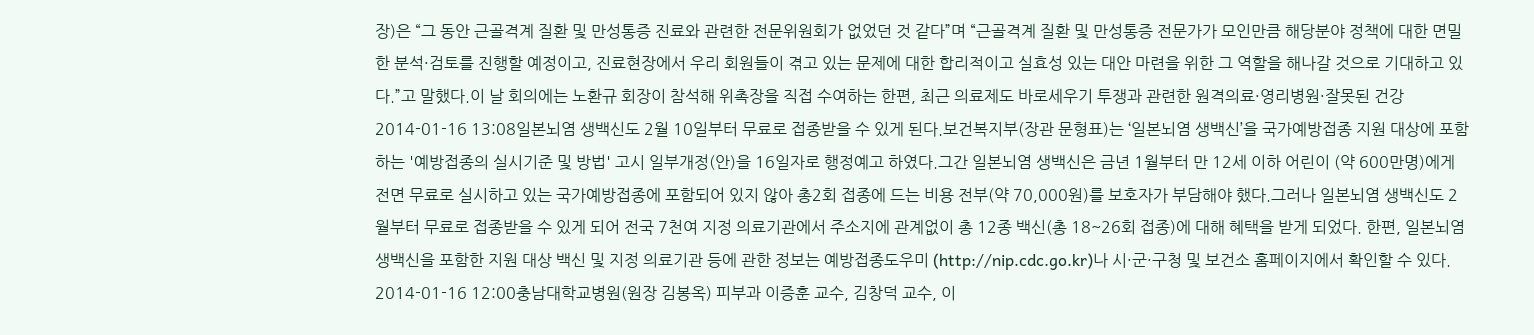장)은 “그 동안 근골격계 질환 및 만성통증 진료와 관련한 전문위원회가 없었던 것 같다”며 “근골격계 질환 및 만성통증 전문가가 모인만큼 해당분야 정책에 대한 면밀한 분석·검토를 진행할 예정이고, 진료현장에서 우리 회원들이 겪고 있는 문제에 대한 합리적이고 실효성 있는 대안 마련을 위한 그 역할을 해나갈 것으로 기대하고 있다.”고 말했다.이 날 회의에는 노환규 회장이 참석해 위촉장을 직접 수여하는 한편, 최근 의료제도 바로세우기 투쟁과 관련한 원격의료·영리병원·잘못된 건강
2014-01-16 13:08일본뇌염 생백신도 2월 10일부터 무료로 접종받을 수 있게 된다.보건복지부(장관 문형표)는 ‘일본뇌염 생백신’을 국가예방접종 지원 대상에 포함하는 '예방접종의 실시기준 및 방법' 고시 일부개정(안)을 16일자로 행정예고 하였다.그간 일본뇌염 생백신은 금년 1월부터 만 12세 이하 어린이 (약 600만명)에게 전면 무료로 실시하고 있는 국가예방접종에 포함되어 있지 않아 총2회 접종에 드는 비용 전부(약 70,000원)를 보호자가 부담해야 했다.그러나 일본뇌염 생백신도 2월부터 무료로 접종받을 수 있게 되어 전국 7천여 지정 의료기관에서 주소지에 관계없이 총 12종 백신(총 18~26회 접종)에 대해 혜택을 받게 되었다. 한편, 일본뇌염 생백신을 포함한 지원 대상 백신 및 지정 의료기관 등에 관한 정보는 예방접종도우미 (http://nip.cdc.go.kr)나 시·군·구청 및 보건소 홈페이지에서 확인할 수 있다.
2014-01-16 12:00충남대학교병원(원장 김봉옥) 피부과 이증훈 교수, 김창덕 교수, 이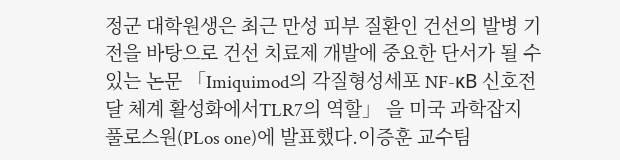정군 대학원생은 최근 만성 피부 질환인 건선의 발병 기전을 바탕으로 건선 치료제 개발에 중요한 단서가 될 수 있는 논문 「Imiquimod의 각질형성세포 NF-κB 신호전달 체계 활성화에서TLR7의 역할」 을 미국 과학잡지 풀로스원(PLos one)에 발표했다.이증훈 교수팀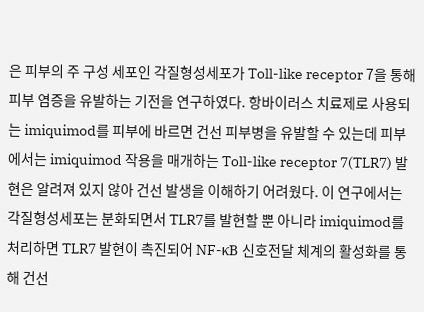은 피부의 주 구성 세포인 각질형성세포가 Toll-like receptor 7을 통해 피부 염증을 유발하는 기전을 연구하였다. 항바이러스 치료제로 사용되는 imiquimod를 피부에 바르면 건선 피부병을 유발할 수 있는데 피부에서는 imiquimod 작용을 매개하는 Toll-like receptor 7(TLR7) 발현은 알려져 있지 않아 건선 발생을 이해하기 어려웠다. 이 연구에서는 각질형성세포는 분화되면서 TLR7를 발현할 뿐 아니라 imiquimod를 처리하면 TLR7 발현이 촉진되어 NF-κB 신호전달 체계의 활성화를 통해 건선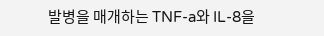발병을 매개하는 TNF-a와 IL-8을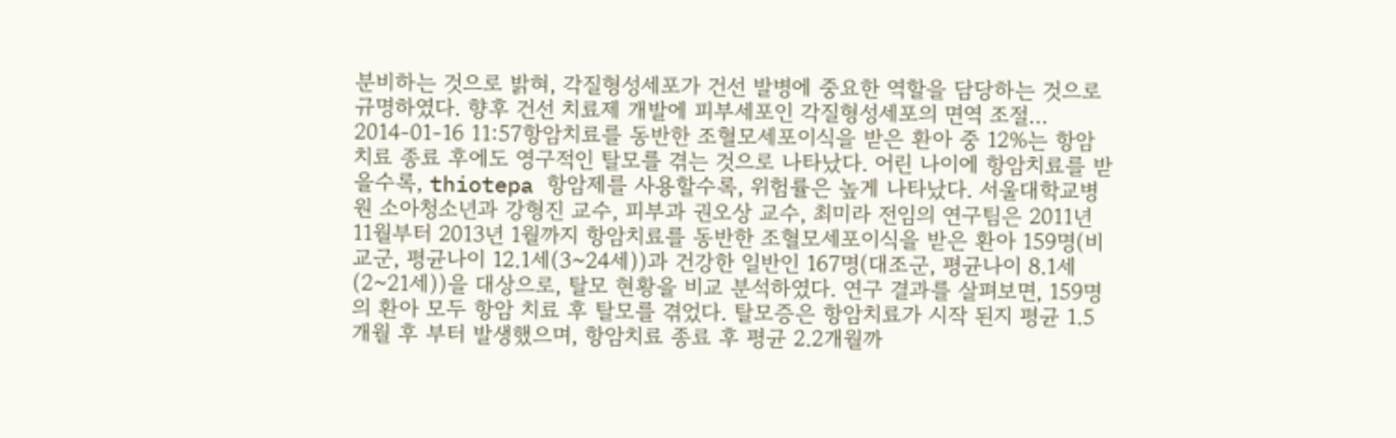분비하는 것으로 밝혀, 각질형성세포가 건선 발병에 중요한 역할을 담당하는 것으로 규명하였다. 향후 건선 치료제 개발에 피부세포인 각질형성세포의 면역 조절…
2014-01-16 11:57항암치료를 동반한 조혈모세포이식을 받은 환아 중 12%는 항암 치료 종료 후에도 영구적인 탈모를 겪는 것으로 나타났다. 어린 나이에 항암치료를 받을수록, thiotepa 항암제를 사용할수록, 위험률은 높게 나타났다. 서울대학교병원 소아청소년과 강형진 교수, 피부과 권오상 교수, 최미라 전임의 연구팀은 2011년 11월부터 2013년 1월까지 항암치료를 동반한 조혈모세포이식을 받은 환아 159명(비교군, 평균나이 12.1세(3~24세))과 건강한 일반인 167명(대조군, 평균나이 8.1세(2~21세))을 대상으로, 탈모 현황을 비교 분석하였다. 연구 결과를 살펴보면, 159명의 환아 모두 항암 치료 후 탈모를 겪었다. 탈모증은 항암치료가 시작 된지 평균 1.5개월 후 부터 발생했으며, 항암치료 종료 후 평균 2.2개월까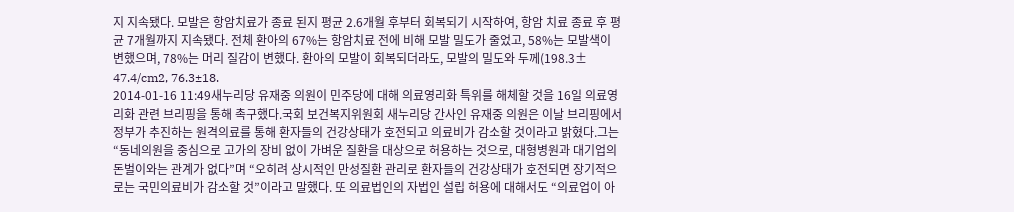지 지속됐다. 모발은 항암치료가 종료 된지 평균 2.6개월 후부터 회복되기 시작하여, 항암 치료 종료 후 평균 7개월까지 지속됐다. 전체 환아의 67%는 항암치료 전에 비해 모발 밀도가 줄었고, 58%는 모발색이 변했으며, 78%는 머리 질감이 변했다. 환아의 모발이 회복되더라도, 모발의 밀도와 두께(198.3± 47.4/cm2, 76.3±18.
2014-01-16 11:49새누리당 유재중 의원이 민주당에 대해 의료영리화 특위를 해체할 것을 16일 의료영리화 관련 브리핑을 통해 촉구했다.국회 보건복지위원회 새누리당 간사인 유재중 의원은 이날 브리핑에서 정부가 추진하는 원격의료를 통해 환자들의 건강상태가 호전되고 의료비가 감소할 것이라고 밝혔다.그는 “동네의원을 중심으로 고가의 장비 없이 가벼운 질환을 대상으로 허용하는 것으로, 대형병원과 대기업의 돈벌이와는 관계가 없다”며 “오히려 상시적인 만성질환 관리로 환자들의 건강상태가 호전되면 장기적으로는 국민의료비가 감소할 것”이라고 말했다. 또 의료법인의 자법인 설립 허용에 대해서도 “의료업이 아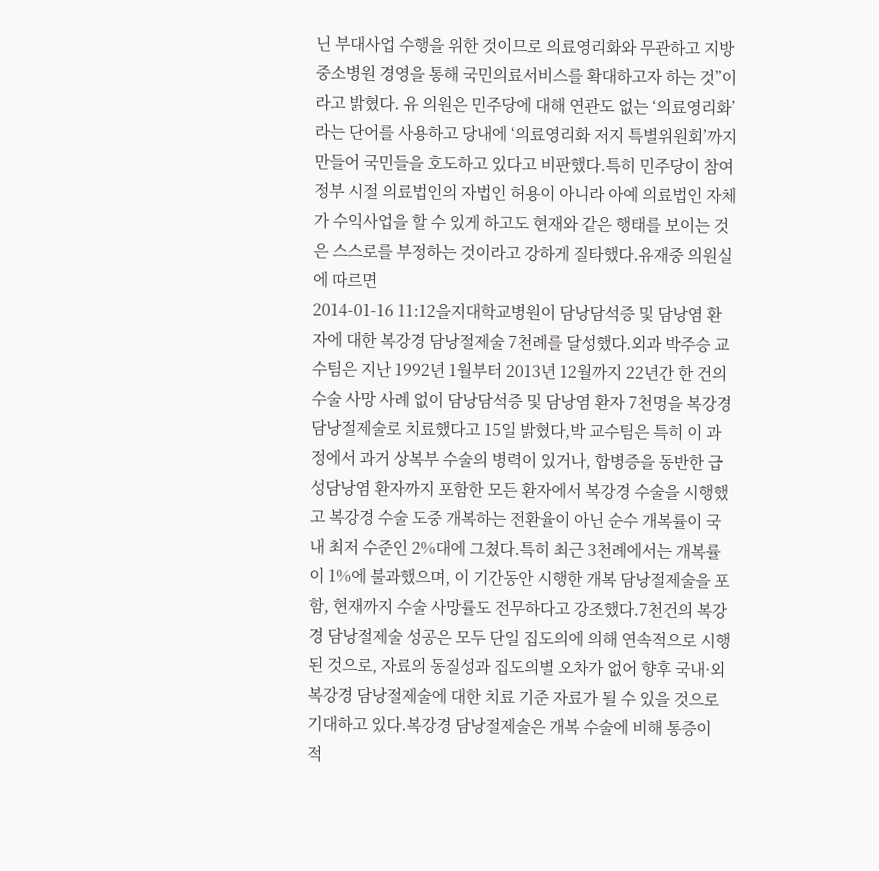닌 부대사업 수행을 위한 것이므로 의료영리화와 무관하고 지방 중소병원 경영을 통해 국민의료서비스를 확대하고자 하는 것”이라고 밝혔다. 유 의원은 민주당에 대해 연관도 없는 ‘의료영리화’라는 단어를 사용하고 당내에 ‘의료영리화 저지 특별위원회’까지 만들어 국민들을 호도하고 있다고 비판했다.특히 민주당이 참여정부 시절 의료법인의 자법인 허용이 아니라 아예 의료법인 자체가 수익사업을 할 수 있게 하고도 현재와 같은 행태를 보이는 것은 스스로를 부정하는 것이라고 강하게 질타했다.유재중 의원실에 따르면
2014-01-16 11:12을지대학교병원이 담낭담석증 및 담낭염 환자에 대한 복강경 담낭절제술 7천례를 달성했다.외과 박주승 교수팀은 지난 1992년 1월부터 2013년 12월까지 22년간 한 건의 수술 사망 사례 없이 담낭담석증 및 담낭염 환자 7천명을 복강경 담낭절제술로 치료했다고 15일 밝혔다,박 교수팀은 특히 이 과정에서 과거 상복부 수술의 병력이 있거나, 합병증을 동반한 급성담낭염 환자까지 포함한 모든 환자에서 복강경 수술을 시행했고 복강경 수술 도중 개복하는 전환율이 아닌 순수 개복률이 국내 최저 수준인 2%대에 그쳤다.특히 최근 3천례에서는 개복률이 1%에 불과했으며, 이 기간동안 시행한 개복 담낭절제술을 포함, 현재까지 수술 사망률도 전무하다고 강조했다.7천건의 복강경 담낭절제술 성공은 모두 단일 집도의에 의해 연속적으로 시행된 것으로, 자료의 동질성과 집도의별 오차가 없어 향후 국내·외 복강경 담낭절제술에 대한 치료 기준 자료가 될 수 있을 것으로 기대하고 있다.복강경 담낭절제술은 개복 수술에 비해 통증이 적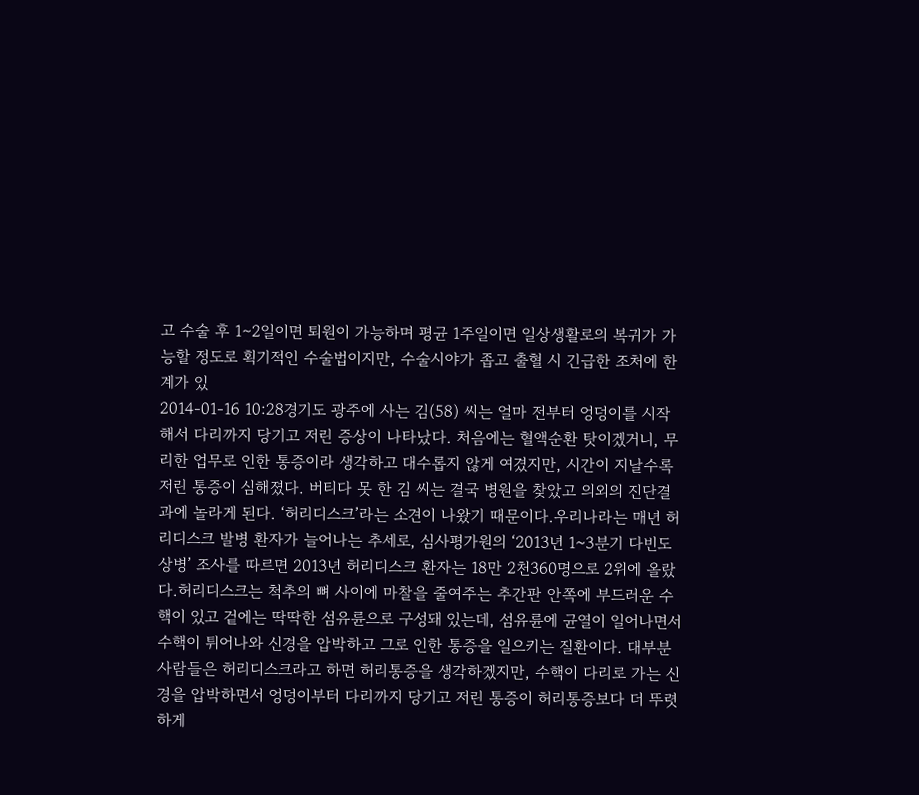고 수술 후 1∼2일이면 퇴원이 가능하며 평균 1주일이면 일상생활로의 복귀가 가능할 정도로 획기적인 수술법이지만, 수술시야가 좁고 출혈 시 긴급한 조처에 한계가 있
2014-01-16 10:28경기도 광주에 사는 김(58) 씨는 얼마 전부터 엉덩이를 시작해서 다리까지 당기고 저린 증상이 나타났다. 처음에는 혈액순환 탓이겠거니, 무리한 업무로 인한 통증이라 생각하고 대수롭지 않게 여겼지만, 시간이 지날수록 저린 통증이 심해졌다. 버티다 못 한 김 씨는 결국 병원을 찾았고 의외의 진단결과에 놀라게 된다. ‘허리디스크’라는 소견이 나왔기 때문이다.우리나라는 매년 허리디스크 발병 환자가 늘어나는 추세로, 심사평가원의 ‘2013년 1~3분기 다빈도 상병’ 조사를 따르면 2013년 허리디스크 환자는 18만 2천360명으로 2위에 올랐다.허리디스크는 척추의 뼈 사이에 마찰을 줄여주는 추간판 안쪽에 부드러운 수핵이 있고 겉에는 딱딱한 섬유륜으로 구성돼 있는데, 섬유륜에 균열이 일어나면서 수핵이 튀어나와 신경을 압박하고 그로 인한 통증을 일으키는 질환이다. 대부분 사람들은 허리디스크라고 하면 허리통증을 생각하겠지만, 수핵이 다리로 가는 신경을 압박하면서 엉덩이부터 다리까지 당기고 저린 통증이 허리통증보다 더 뚜렷하게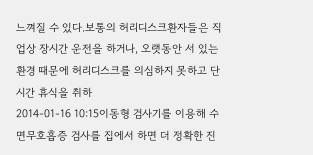느껴질 수 있다.보통의 허리디스크환자들은 직업상 장시간 운전을 하거나, 오랫동안 서 있는 환경 때문에 허리디스크를 의심하지 못하고 단시간 휴식을 취하
2014-01-16 10:15이동형 검사기를 이용해 수면무호흡증 검사를 집에서 하면 더 정확한 진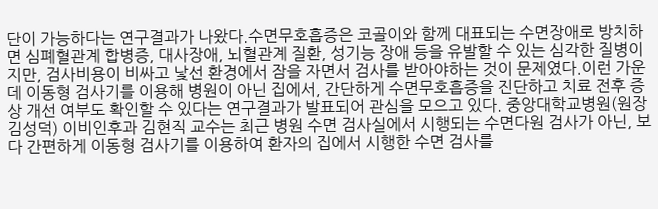단이 가능하다는 연구결과가 나왔다.수면무호흡증은 코골이와 함께 대표되는 수면장애로 방치하면 심폐혈관계 합병증, 대사장애, 뇌혈관계 질환, 성기능 장애 등을 유발할 수 있는 심각한 질병이지만, 검사비용이 비싸고 낯선 환경에서 잠을 자면서 검사를 받아야하는 것이 문제였다.이런 가운데 이동형 검사기를 이용해 병원이 아닌 집에서, 간단하게 수면무호흡증을 진단하고 치료 전후 증상 개선 여부도 확인할 수 있다는 연구결과가 발표되어 관심을 모으고 있다. 중앙대학교병원(원장 김성덕) 이비인후과 김현직 교수는 최근 병원 수면 검사실에서 시행되는 수면다원 검사가 아닌, 보다 간편하게 이동형 검사기를 이용하여 환자의 집에서 시행한 수면 검사를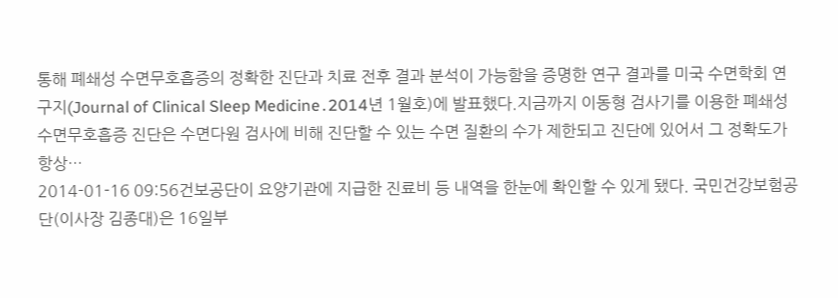통해 폐쇄성 수면무호흡증의 정확한 진단과 치료 전후 결과 분석이 가능함을 증명한 연구 결과를 미국 수면학회 연구지(Journal of Clinical Sleep Medicine․2014년 1월호)에 발표했다.지금까지 이동형 검사기를 이용한 폐쇄성 수면무호흡증 진단은 수면다원 검사에 비해 진단할 수 있는 수면 질환의 수가 제한되고 진단에 있어서 그 정확도가 항상…
2014-01-16 09:56건보공단이 요양기관에 지급한 진료비 등 내역을 한눈에 확인할 수 있게 됐다. 국민건강보험공단(이사장 김종대)은 16일부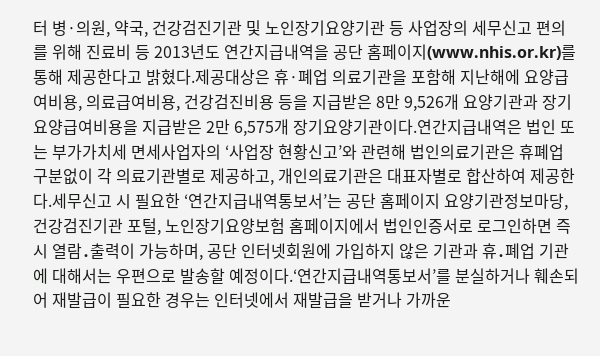터 병·의원, 약국, 건강검진기관 및 노인장기요양기관 등 사업장의 세무신고 편의를 위해 진료비 등 2013년도 연간지급내역을 공단 홈페이지(www.nhis.or.kr)를 통해 제공한다고 밝혔다.제공대상은 휴·폐업 의료기관을 포함해 지난해에 요양급여비용, 의료급여비용, 건강검진비용 등을 지급받은 8만 9,526개 요양기관과 장기요양급여비용을 지급받은 2만 6,575개 장기요양기관이다.연간지급내역은 법인 또는 부가가치세 면세사업자의 ‘사업장 현황신고’와 관련해 법인의료기관은 휴폐업 구분없이 각 의료기관별로 제공하고, 개인의료기관은 대표자별로 합산하여 제공한다.세무신고 시 필요한 ‘연간지급내역통보서’는 공단 홈페이지 요양기관정보마당, 건강검진기관 포털, 노인장기요양보험 홈페이지에서 법인인증서로 로그인하면 즉시 열람․출력이 가능하며, 공단 인터넷회원에 가입하지 않은 기관과 휴․폐업 기관에 대해서는 우편으로 발송할 예정이다.‘연간지급내역통보서’를 분실하거나 훼손되어 재발급이 필요한 경우는 인터넷에서 재발급을 받거나 가까운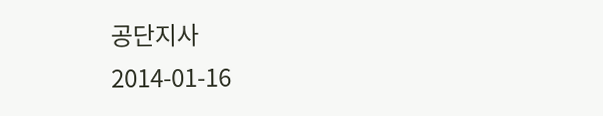공단지사
2014-01-16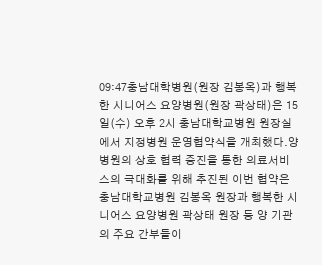09:47충남대학병원(원장 김봉옥)과 행복한 시니어스 요양병원(원장 곽상태)은 15일(수) 오후 2시 충남대학교병원 원장실에서 지정병원 운영협약식을 개최했다.양병원의 상호 협력 증진을 통한 의료서비스의 극대화를 위해 추진된 이번 협약은 충남대학교병원 김봉옥 원장과 행복한 시니어스 요양병원 곽상태 원장 등 양 기관의 주요 간부들이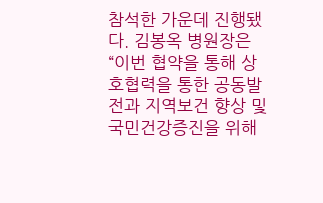참석한 가운데 진행됐다. 김봉옥 병원장은 “이번 협약을 통해 상호협력을 통한 공동발전과 지역보건 향상 및 국민건강증진을 위해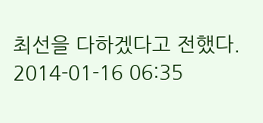최선을 다하겠다고 전했다.
2014-01-16 06:35